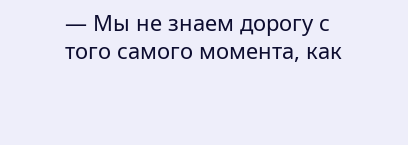— Мы не знаем дорогу с того самого момента, как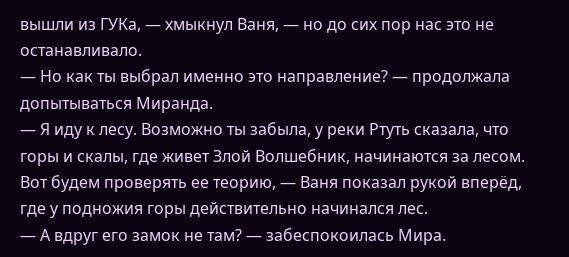вышли из ГУКа, — хмыкнул Ваня, — но до сих пор нас это не останавливало.
— Но как ты выбрал именно это направление? — продолжала допытываться Миранда.
— Я иду к лесу. Возможно ты забыла, у реки Ртуть сказала, что горы и скалы, где живет Злой Волшебник, начинаются за лесом. Вот будем проверять ее теорию, — Ваня показал рукой вперёд, где у подножия горы действительно начинался лес.
— А вдруг его замок не там? — забеспокоилась Мира.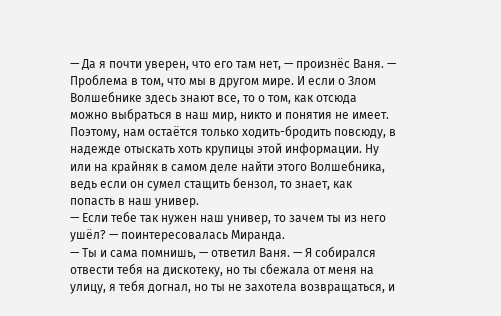— Да я почти уверен, что его там нет, — произнёс Ваня. — Проблема в том, что мы в другом мире. И если о Злом Волшебнике здесь знают все, то о том, как отсюда можно выбраться в наш мир, никто и понятия не имеет. Поэтому, нам остаётся только ходить-бродить повсюду, в надежде отыскать хоть крупицы этой информации. Ну или на крайняк в самом деле найти этого Волшебника, ведь если он сумел стащить бензол, то знает, как попасть в наш универ.
— Если тебе так нужен наш универ, то зачем ты из него ушёл? — поинтересовалась Миранда.
— Ты и сама помнишь, — ответил Ваня. — Я собирался отвести тебя на дискотеку, но ты сбежала от меня на улицу, я тебя догнал, но ты не захотела возвращаться, и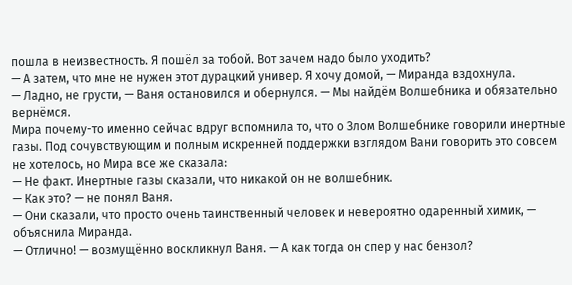пошла в неизвестность. Я пошёл за тобой. Вот зачем надо было уходить?
— А затем, что мне не нужен этот дурацкий универ. Я хочу домой, — Миранда вздохнула.
— Ладно, не грусти, — Ваня остановился и обернулся. — Мы найдём Волшебника и обязательно вернёмся.
Мира почему-то именно сейчас вдруг вспомнила то, что о Злом Волшебнике говорили инертные газы. Под сочувствующим и полным искренней поддержки взглядом Вани говорить это совсем не хотелось, но Мира все же сказала:
— Не факт. Инертные газы сказали, что никакой он не волшебник.
— Как это? — не понял Ваня.
— Они сказали, что просто очень таинственный человек и невероятно одаренный химик, — объяснила Миранда.
— Отлично! — возмущённо воскликнул Ваня. — А как тогда он спер у нас бензол?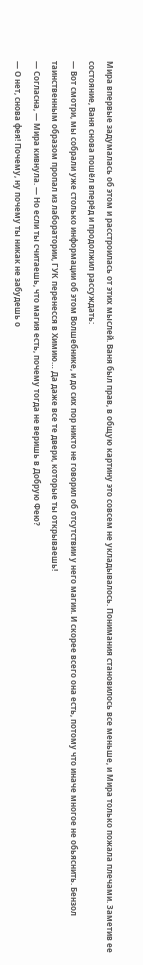Мира впервые задумалась об этом и расстроилась от этих мыслей. Ваня был прав, в общую картину это совсем не укладывалось. Понимания становилось все меньше, и Мира только пожала плечами. Заметив ее состояние, Ваня снова пошёл вперёд и продолжил рассуждать:
— Вот смотри, мы собрали уже столько информации об этом Волшебнике, и до сих пор никто не говорил об отсутствии у него магии. И скорее всего она есть, потому что иначе многое не обьяснить. Бензол таинственным образом пропал из лаборатории, ГУК перенесся в Химию… Да даже все те двери, которые ты открываешь!
— Согласна, — Мира кивнула. — Но если ты считаешь, что магия есть, почему тогда не веришь в Добрую Фею?
— О нет, снова фея! Почему, ну почему ты никак не забудешь о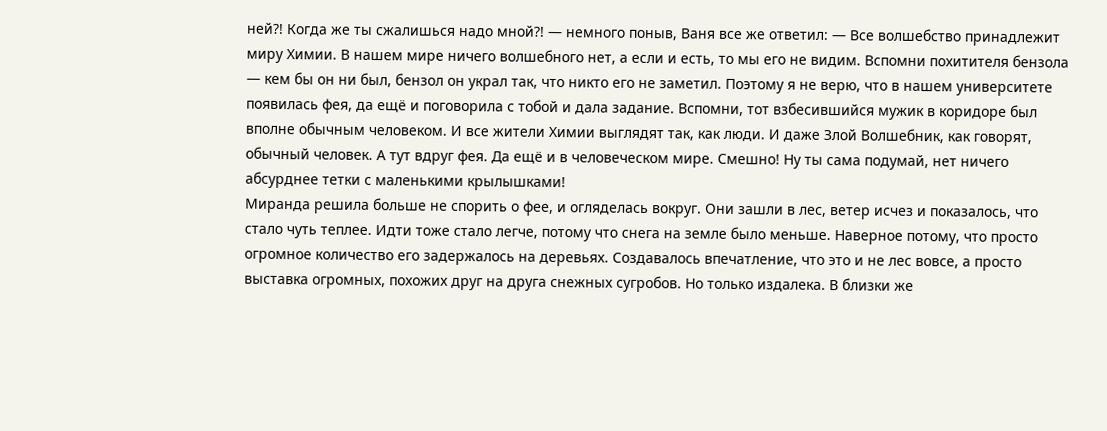ней?! Когда же ты сжалишься надо мной?! — немного поныв, Ваня все же ответил: — Все волшебство принадлежит миру Химии. В нашем мире ничего волшебного нет, а если и есть, то мы его не видим. Вспомни похитителя бензола — кем бы он ни был, бензол он украл так, что никто его не заметил. Поэтому я не верю, что в нашем университете появилась фея, да ещё и поговорила с тобой и дала задание. Вспомни, тот взбесившийся мужик в коридоре был вполне обычным человеком. И все жители Химии выглядят так, как люди. И даже Злой Волшебник, как говорят, обычный человек. А тут вдруг фея. Да ещё и в человеческом мире. Смешно! Ну ты сама подумай, нет ничего абсурднее тетки с маленькими крылышками!
Миранда решила больше не спорить о фее, и огляделась вокруг. Они зашли в лес, ветер исчез и показалось, что стало чуть теплее. Идти тоже стало легче, потому что снега на земле было меньше. Наверное потому, что просто огромное количество его задержалось на деревьях. Создавалось впечатление, что это и не лес вовсе, а просто выставка огромных, похожих друг на друга снежных сугробов. Но только издалека. В близки же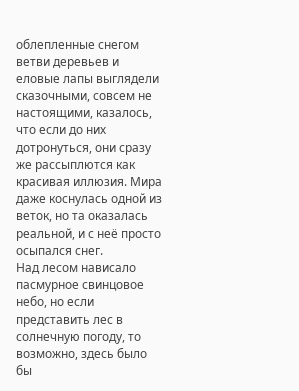облепленные снегом ветви деревьев и еловые лапы выглядели сказочными, совсем не настоящими, казалось, что если до них дотронуться, они сразу же рассыплются как красивая иллюзия. Мира даже коснулась одной из веток, но та оказалась реальной, и с неё просто осыпался снег.
Над лесом нависало пасмурное свинцовое небо, но если представить лес в солнечную погоду, то возможно, здесь было бы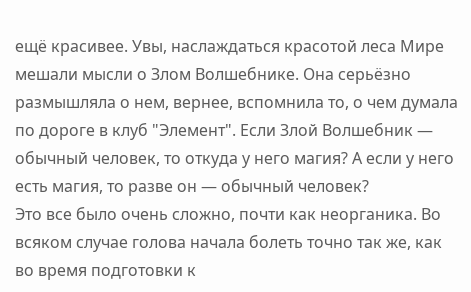ещё красивее. Увы, наслаждаться красотой леса Мире мешали мысли о Злом Волшебнике. Она серьёзно размышляла о нем, вернее, вспомнила то, о чем думала по дороге в клуб "Элемент". Если Злой Волшебник — обычный человек, то откуда у него магия? А если у него есть магия, то разве он — обычный человек?
Это все было очень сложно, почти как неорганика. Во всяком случае голова начала болеть точно так же, как во время подготовки к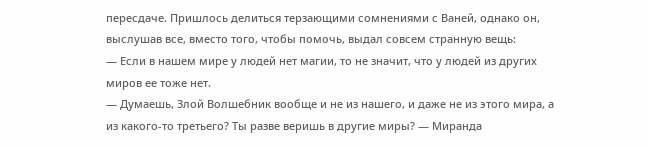пересдаче. Пришлось делиться терзающими сомнениями с Ваней, однако он, выслушав все, вместо того, чтобы помочь, выдал совсем странную вещь:
— Если в нашем мире у людей нет магии, то не значит, что у людей из других миров ее тоже нет.
— Думаешь, Злой Волшебник вообще и не из нашего, и даже не из этого мира, а из какого-то третьего? Ты разве веришь в другие миры? — Миранда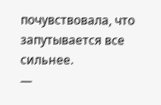почувствовала, что запутывается все сильнее.
—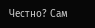Честно? Сам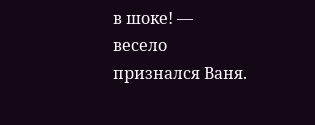в шоке! — весело признался Ваня.